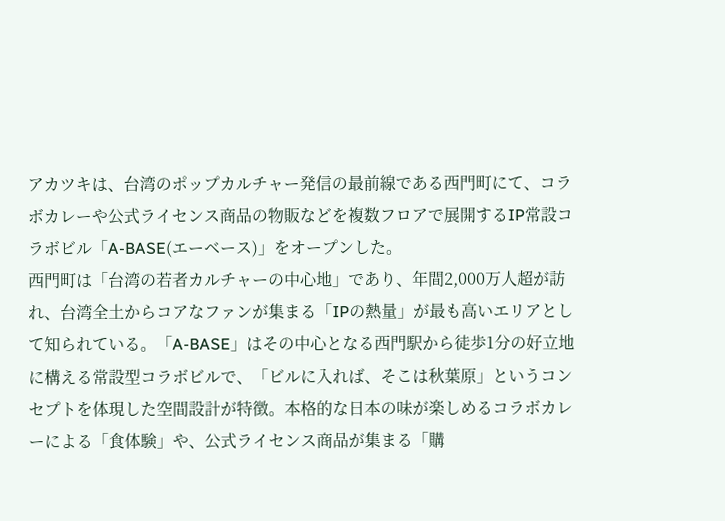アカツキは、台湾のポップカルチャー発信の最前線である西門町にて、コラボカレーや公式ライセンス商品の物販などを複数フロアで展開するIP常設コラボビル「A-BASE(エーベース)」をオープンした。
西門町は「台湾の若者カルチャーの中心地」であり、年間2,000万人超が訪れ、台湾全土からコアなファンが集まる「IPの熱量」が最も高いエリアとして知られている。「A-BASE」はその中心となる西門駅から徒歩1分の好立地に構える常設型コラボビルで、「ビルに入れば、そこは秋葉原」というコンセプトを体現した空間設計が特徴。本格的な日本の味が楽しめるコラボカレーによる「食体験」や、公式ライセンス商品が集まる「購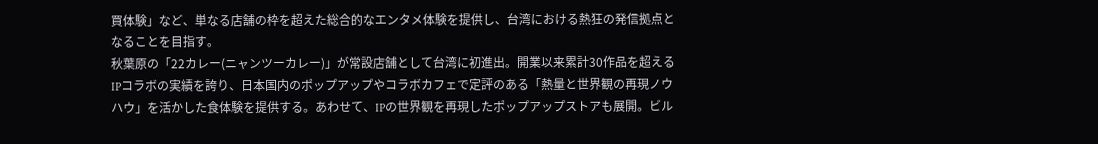買体験」など、単なる店舗の枠を超えた総合的なエンタメ体験を提供し、台湾における熱狂の発信拠点となることを目指す。
秋葉原の「22カレー(ニャンツーカレー)」が常設店舗として台湾に初進出。開業以来累計30作品を超えるIPコラボの実績を誇り、日本国内のポップアップやコラボカフェで定評のある「熱量と世界観の再現ノウハウ」を活かした食体験を提供する。あわせて、IPの世界観を再現したポップアップストアも展開。ビル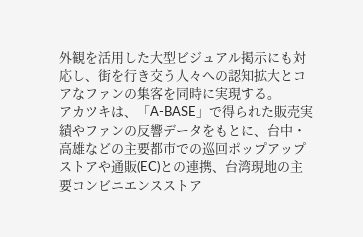外観を活用した大型ビジュアル掲示にも対応し、街を行き交う人々への認知拡大とコアなファンの集客を同時に実現する。
アカツキは、「A-BASE」で得られた販売実績やファンの反響データをもとに、台中・高雄などの主要都市での巡回ポップアップストアや通販(EC)との連携、台湾現地の主要コンビニエンスストア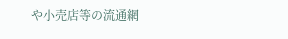や小売店等の流通網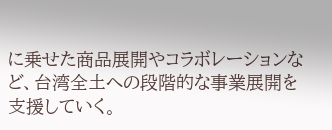に乗せた商品展開やコラボレーションなど、台湾全土への段階的な事業展開を支援していく。